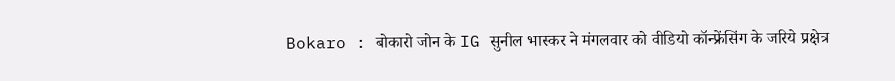Bokaro : बोकारो जोन के IG सुनील भास्कर ने मंगलवार को वीडियो कॉन्फ्रेंसिंग के जरिये प्रक्षेत्र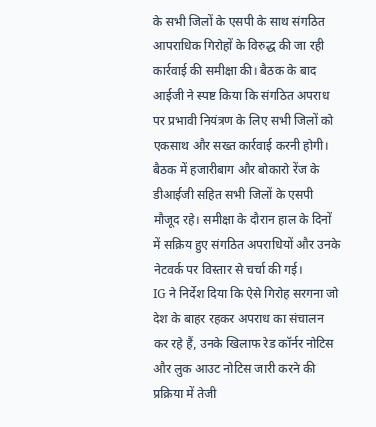के सभी जिलों के एसपी के साथ संगठित आपराधिक गिरोहों के विरुद्ध की जा रही कार्रवाई की समीक्षा की। बैठक के बाद आईजी ने स्पष्ट किया कि संगठित अपराध पर प्रभावी नियंत्रण के लिए सभी जिलों को एकसाथ और सख्त कार्रवाई करनी होगी।
बैठक में हजारीबाग और बोकारो रेंज के डीआईजी सहित सभी जिलों के एसपी मौजूद रहे। समीक्षा के दौरान हाल के दिनों में सक्रिय हुए संगठित अपराधियों और उनके नेटवर्क पर विस्तार से चर्चा की गई।
IG ने निर्देश दिया कि ऐसे गिरोह सरगना जो देश के बाहर रहकर अपराध का संचालन कर रहे हैं, उनके खिलाफ रेड कॉर्नर नोटिस और लुक आउट नोटिस जारी करने की प्रक्रिया में तेजी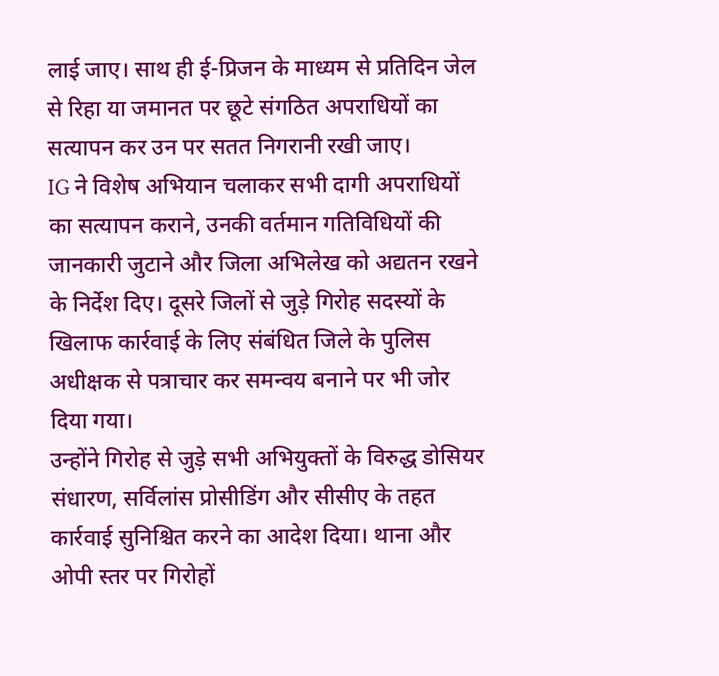लाई जाए। साथ ही ई-प्रिजन के माध्यम से प्रतिदिन जेल से रिहा या जमानत पर छूटे संगठित अपराधियों का सत्यापन कर उन पर सतत निगरानी रखी जाए।
IG ने विशेष अभियान चलाकर सभी दागी अपराधियों का सत्यापन कराने, उनकी वर्तमान गतिविधियों की जानकारी जुटाने और जिला अभिलेख को अद्यतन रखने के निर्देश दिए। दूसरे जिलों से जुड़े गिरोह सदस्यों के खिलाफ कार्रवाई के लिए संबंधित जिले के पुलिस अधीक्षक से पत्राचार कर समन्वय बनाने पर भी जोर दिया गया।
उन्होंने गिरोह से जुड़े सभी अभियुक्तों के विरुद्ध डोसियर संधारण, सर्विलांस प्रोसीडिंग और सीसीए के तहत कार्रवाई सुनिश्चित करने का आदेश दिया। थाना और ओपी स्तर पर गिरोहों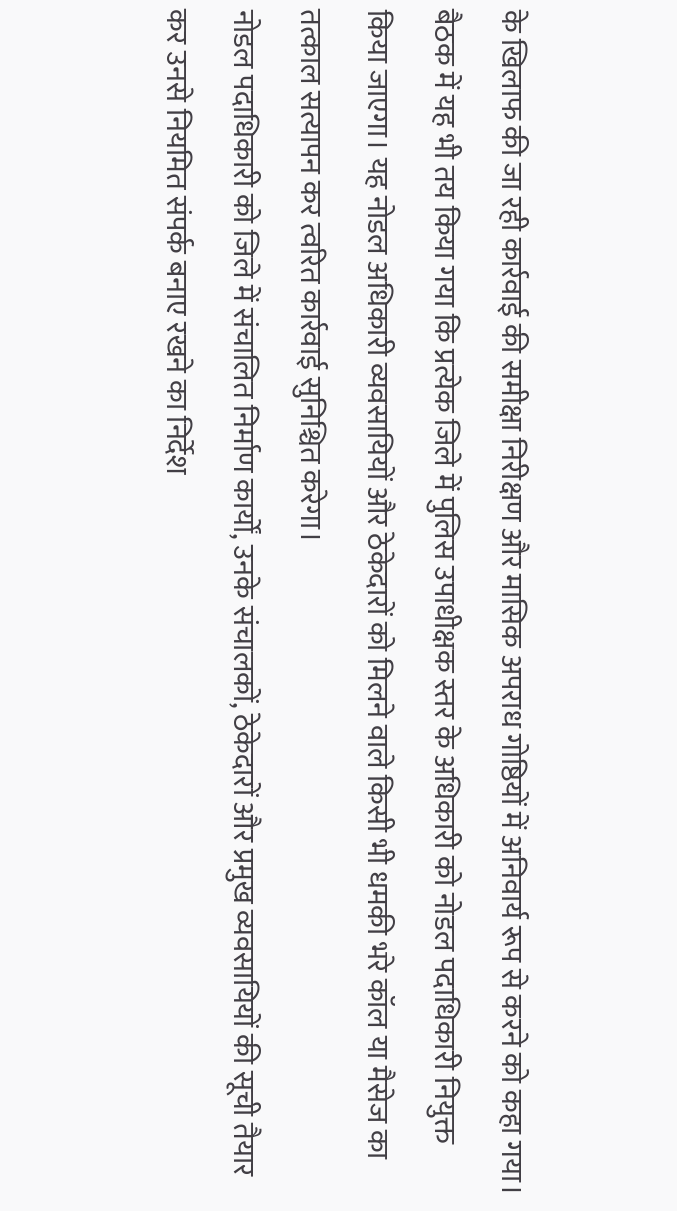के खिलाफ की जा रही कार्रवाई की समीक्षा निरीक्षण और मासिक अपराध गोष्ठियों में अनिवार्य रूप से करने को कहा गया।
बैठक में यह भी तय किया गया कि प्रत्येक जिले में पुलिस उपाधीक्षक स्तर के अधिकारी को नोडल पदाधिकारी नियुक्त किया जाएगा। यह नोडल अधिकारी व्यवसायियों और ठेकेदारों को मिलने वाले किसी भी धमकी भरे कॉल या मैसेज का तत्काल सत्यापन कर त्वरित कार्रवाई सुनिश्चित करेगा।
नोडल पदाधिकारी को जिले में संचालित निर्माण कार्यों, उनके संचालकों, ठेकेदारों और प्रमुख व्यवसायियों की सूची तैयार कर उनसे नियमित संपर्क बनाए रखने का निर्देश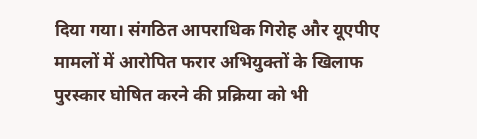दिया गया। संगठित आपराधिक गिरोह और यूएपीए मामलों में आरोपित फरार अभियुक्तों के खिलाफ पुरस्कार घोषित करने की प्रक्रिया को भी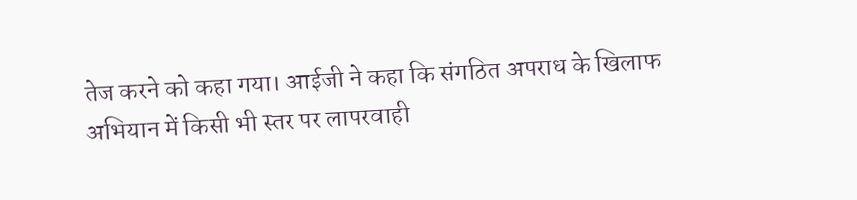तेज करने को कहा गया। आईजी ने कहा कि संगठित अपराध के खिलाफ अभियान में किसी भी स्तर पर लापरवाही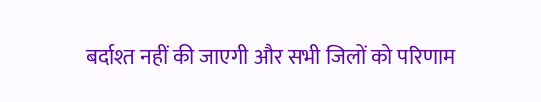बर्दाश्त नहीं की जाएगी और सभी जिलों को परिणाम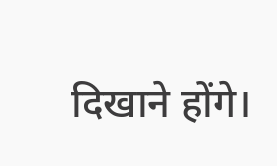दिखाने होंगे।